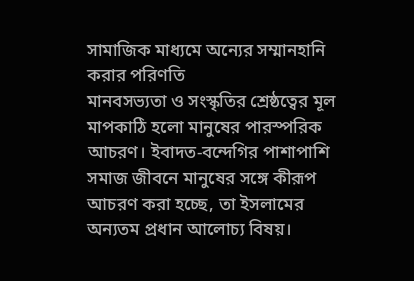সামাজিক মাধ্যমে অন্যের সম্মানহানি করার পরিণতি
মানবসভ্যতা ও সংস্কৃতির শ্রেষ্ঠত্বের মূল মাপকাঠি হলো মানুষের পারস্পরিক আচরণ। ইবাদত-বন্দেগির পাশাপাশি সমাজ জীবনে মানুষের সঙ্গে কীরূপ আচরণ করা হচ্ছে, তা ইসলামের অন্যতম প্রধান আলোচ্য বিষয়।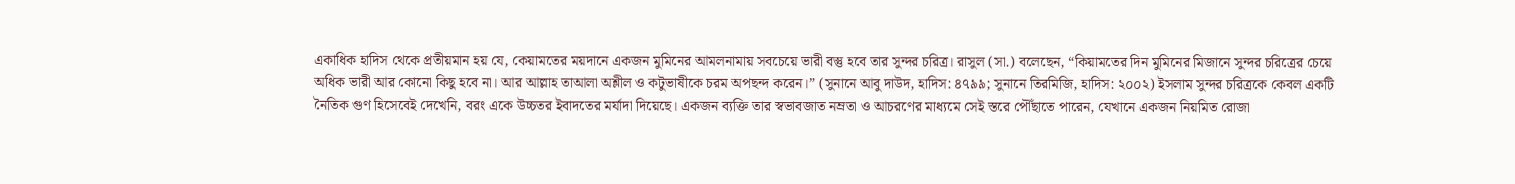একাধিক হাদিস থেকে প্রতীয়মান হয় যে, কেয়ামতের ময়দানে একজন মুমিনের আমলনামায় সবচেয়ে ভারী বস্তু হবে তার সুন্দর চরিত্র। রাসুল (সা.) বলেছেন, “কিয়ামতের দিন মুমিনের মিজানে সুন্দর চরিত্রের চেয়ে অধিক ভারী আর কোনো কিছু হবে না। আর আল্লাহ তাআলা অশ্লীল ও কটুভাষীকে চরম অপছন্দ করেন।” (সুনানে আবু দাউদ, হাদিস: ৪৭৯৯; সুনানে তিরমিজি, হাদিস: ২০০২) ইসলাম সুন্দর চরিত্রকে কেবল একটি নৈতিক গুণ হিসেবেই দেখেনি, বরং একে উচ্চতর ইবাদতের মর্যাদা দিয়েছে। একজন ব্যক্তি তার স্বভাবজাত নম্রতা ও আচরণের মাধ্যমে সেই স্তরে পৌঁছাতে পারেন, যেখানে একজন নিয়মিত রোজা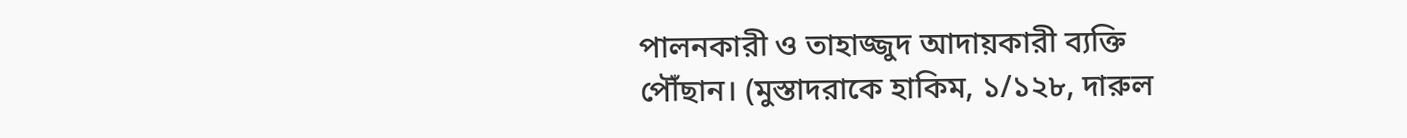পালনকারী ও তাহাজ্জুদ আদায়কারী ব্যক্তি পৌঁছান। (মুস্তাদরাকে হাকিম, ১/১২৮, দারুল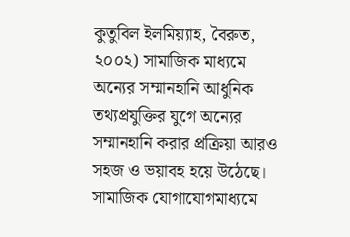কুতুবিল ইলমিয়্যাহ, বৈরুত, ২০০২) সামাজিক মাধ্যমে অন্যের সম্মানহানি আধুনিক তথ্যপ্রযুক্তির যুগে অন্যের সম্মানহানি করার প্রক্রিয়া আরও সহজ ও ভয়াবহ হয়ে উঠেছে। সামাজিক যোগাযোগমাধ্যমে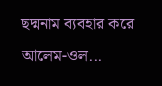ছদ্মনাম ব্যবহার করে আলেম-ওল...